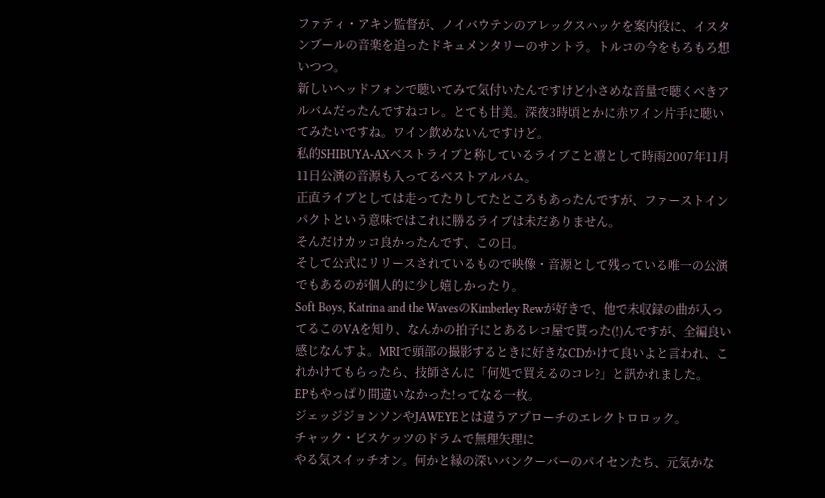ファティ・アキン監督が、ノイバウテンのアレックスハッケを案内役に、イスタンブールの音楽を追ったドキュメンタリーのサントラ。トルコの今をもろもろ想いつつ。
新しいヘッドフォンで聴いてみて気付いたんですけど小さめな音量で聴くべきアルバムだったんですねコレ。とても甘美。深夜3時頃とかに赤ワイン片手に聴いてみたいですね。ワイン飲めないんですけど。
私的SHIBUYA-AXベストライブと称しているライブこと凛として時雨2007年11月11日公演の音源も入ってるベストアルバム。
正直ライブとしては走ってたりしてたところもあったんですが、ファーストインパクトという意味ではこれに勝るライブは未だありません。
そんだけカッコ良かったんです、この日。
そして公式にリリースされているもので映像・音源として残っている唯一の公演でもあるのが個人的に少し嬉しかったり。
Soft Boys, Katrina and the WavesのKimberley Rewが好きで、他で未収録の曲が入ってるこのVAを知り、なんかの拍子にとあるレコ屋で貰った(!)んですが、全編良い感じなんすよ。MRIで頭部の撮影するときに好きなCDかけて良いよと言われ、これかけてもらったら、技師さんに「何処で買えるのコレ?」と訊かれました。
EPもやっぱり間違いなかった!ってなる一枚。
ジェッジジョンソンやJAWEYEとは違うアプローチのエレクトロロック。
チャック・ビスケッツのドラムで無理矢理に
やる気スイッチオン。何かと縁の深いバンクーバーのパイセンたち、元気かな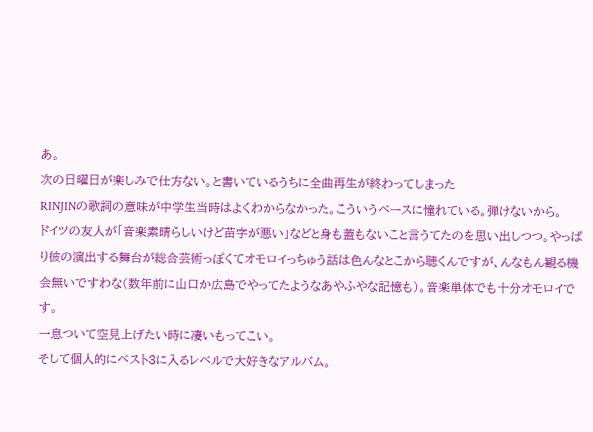あ。
次の日曜日が楽しみで仕方ない。と書いているうちに全曲再生が終わってしまった
RINJINの歌詞の意味が中学生当時はよくわからなかった。こういうベースに憧れている。弾けないから。
ドイツの友人が「音楽素晴らしいけど苗字が悪い」などと身も蓋もないこと言うてたのを思い出しつつ。やっぱり彼の演出する舞台が総合芸術っぽくてオモロイっちゅう話は色んなとこから聴くんですが、んなもん観る機会無いですわな(数年前に山口か広島でやってたようなあやふやな記憶も)。音楽単体でも十分オモロイです。
一息ついて空見上げたい時に凄いもってこい。
そして個人的にベスト3に入るレベルで大好きなアルバム。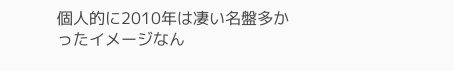個人的に2010年は凄い名盤多かったイメージなん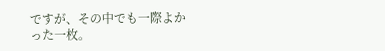ですが、その中でも一際よかった一枚。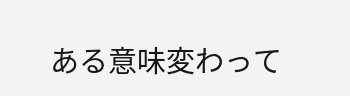ある意味変わって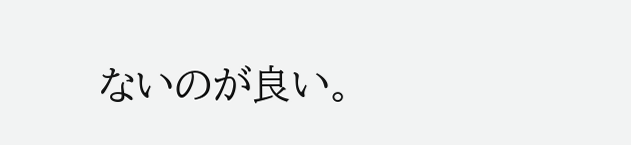ないのが良い。